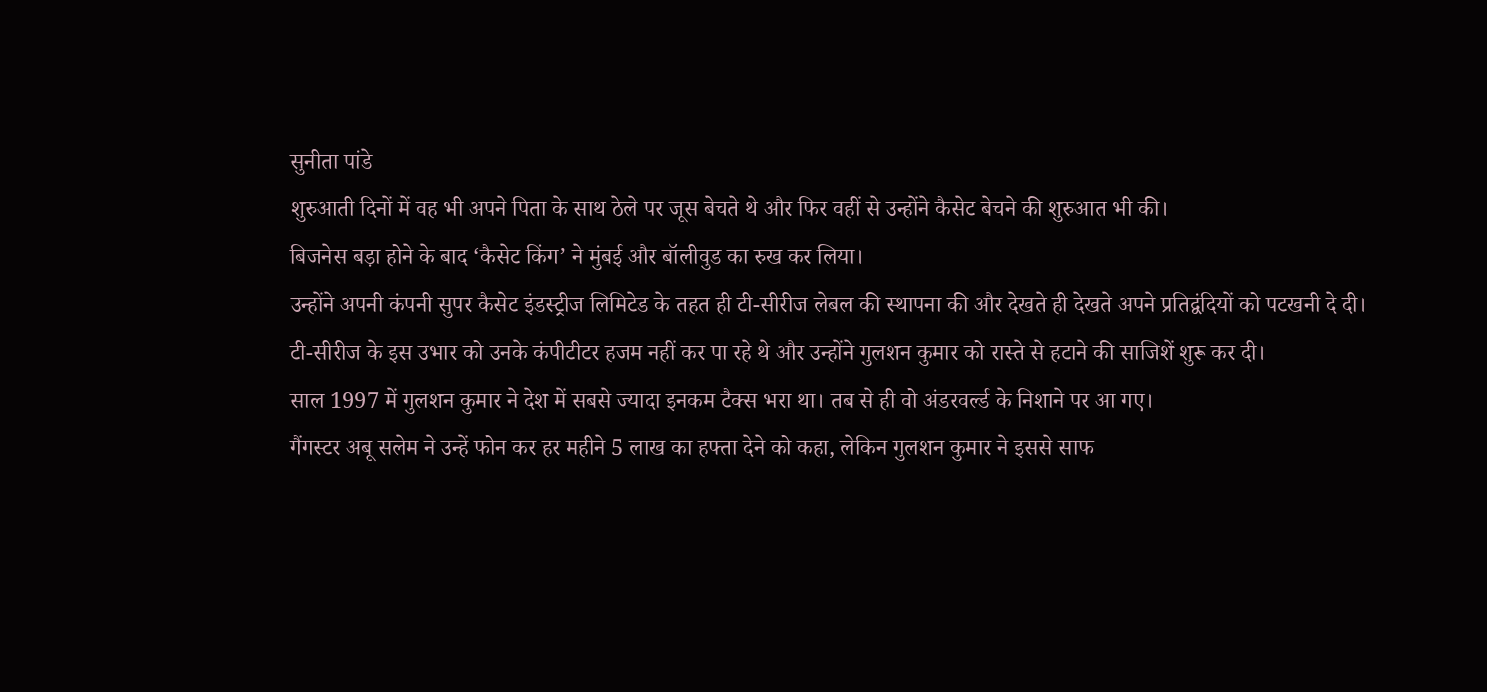सुनीता पांडे
शुरुआती दिनों में वह भी अपने पिता के साथ ठेले पर जूस बेचते थे और फिर वहीं से उन्होंने कैसेट बेचने की शुरुआत भी की।
बिजनेस बड़ा होने के बाद ‘कैसेट किंग’ ने मुंबई और बॉलीवुड का रुख कर लिया।
उन्होंने अपनी कंपनी सुपर कैसेट इंडस्ट्रीज लिमिटेड के तहत ही टी-सीरीज लेबल की स्थापना की और देखते ही देखते अपने प्रतिद्वंदियों को पटखनी दे दी।
टी-सीरीज के इस उभार को उनके कंपीटीटर हजम नहीं कर पा रहे थे और उन्होंने गुलशन कुमार को रास्ते से हटाने की साजिशें शुरू कर दी।
साल 1997 में गुलशन कुमार ने देश में सबसे ज्यादा इनकम टैक्स भरा था। तब से ही वो अंडरवर्ल्ड के निशाने पर आ गए।
गैंगस्टर अबू सलेम ने उन्हें फोन कर हर महीने 5 लाख का हफ्ता देने को कहा, लेकिन गुलशन कुमार ने इससे साफ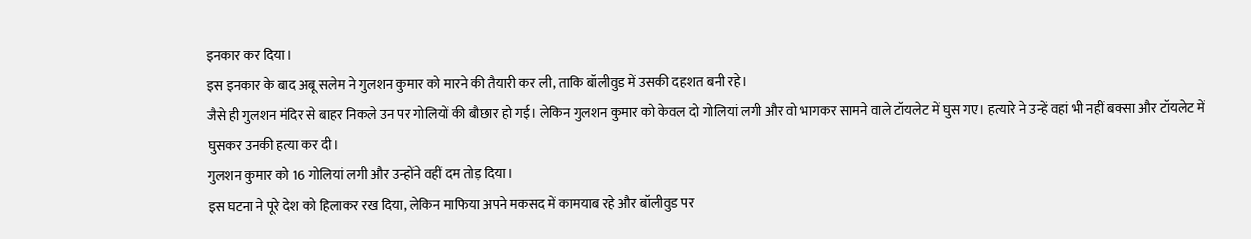इनकार कर दिया।
इस इनकार के बाद अबू सलेम ने गुलशन कुमार को मारने की तैयारी कर ली, ताकि बॉलीवुड में उसकी दहशत बनी रहे।
जैसे ही गुलशन मंदिर से बाहर निकले उन पर गोलियों की बौछार हो गई। लेकिन गुलशन कुमार को केवल दो गोलियां लगी और वो भागकर सामने वाले टॉयलेट में घुस गए। हत्यारे ने उन्हें वहां भी नहीं बक्सा और टॉयलेट में घुसकर उनकी हत्या कर दी।
गुलशन कुमार को 16 गोलियां लगी और उन्होंने वहीं दम तोड़ दिया।
इस घटना ने पूरे देश को हिलाकर रख दिया, लेकिन माफिया अपने मकसद में कामयाब रहे और बॉलीवुड पर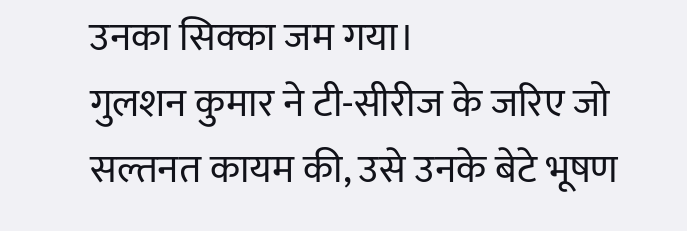उनका सिक्का जम गया।
गुलशन कुमार ने टी-सीरीज के जरिए जो सल्तनत कायम की, उसे उनके बेटे भूषण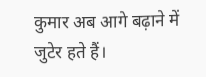कुमार अब आगे बढ़ाने में जुटेर हते हैं।